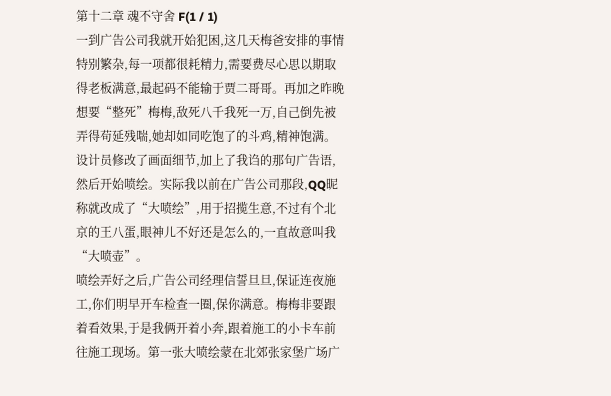第十二章 魂不守舍 F(1 / 1)
一到广告公司我就开始犯困,这几天梅爸安排的事情特别繁杂,每一项都很耗精力,需要费尽心思以期取得老板满意,最起码不能输于贾二哥哥。再加之昨晚想要“整死”梅梅,敌死八千我死一万,自己倒先被弄得苟延残喘,她却如同吃饱了的斗鸡,精神饱满。设计员修改了画面细节,加上了我诌的那句广告语,然后开始喷绘。实际我以前在广告公司那段,QQ昵称就改成了“大喷绘”,用于招揽生意,不过有个北京的王八蛋,眼神儿不好还是怎么的,一直故意叫我“大喷壶”。
喷绘弄好之后,广告公司经理信誓旦旦,保证连夜施工,你们明早开车检查一圈,保你满意。梅梅非要跟着看效果,于是我俩开着小奔,跟着施工的小卡车前往施工现场。第一张大喷绘蒙在北郊张家堡广场广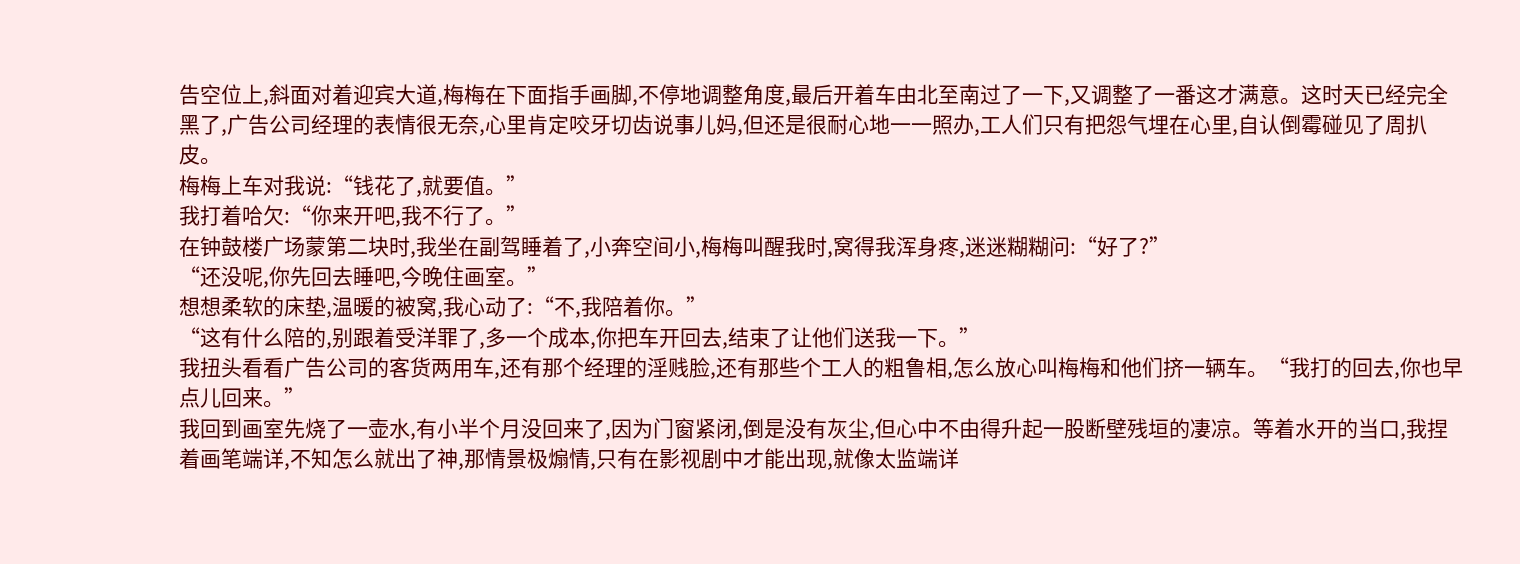告空位上,斜面对着迎宾大道,梅梅在下面指手画脚,不停地调整角度,最后开着车由北至南过了一下,又调整了一番这才满意。这时天已经完全黑了,广告公司经理的表情很无奈,心里肯定咬牙切齿说事儿妈,但还是很耐心地一一照办,工人们只有把怨气埋在心里,自认倒霉碰见了周扒皮。
梅梅上车对我说:“钱花了,就要值。”
我打着哈欠:“你来开吧,我不行了。”
在钟鼓楼广场蒙第二块时,我坐在副驾睡着了,小奔空间小,梅梅叫醒我时,窝得我浑身疼,迷迷糊糊问:“好了?”
“还没呢,你先回去睡吧,今晚住画室。”
想想柔软的床垫,温暖的被窝,我心动了:“不,我陪着你。”
“这有什么陪的,别跟着受洋罪了,多一个成本,你把车开回去,结束了让他们送我一下。”
我扭头看看广告公司的客货两用车,还有那个经理的淫贱脸,还有那些个工人的粗鲁相,怎么放心叫梅梅和他们挤一辆车。“我打的回去,你也早点儿回来。”
我回到画室先烧了一壶水,有小半个月没回来了,因为门窗紧闭,倒是没有灰尘,但心中不由得升起一股断壁残垣的凄凉。等着水开的当口,我捏着画笔端详,不知怎么就出了神,那情景极煽情,只有在影视剧中才能出现,就像太监端详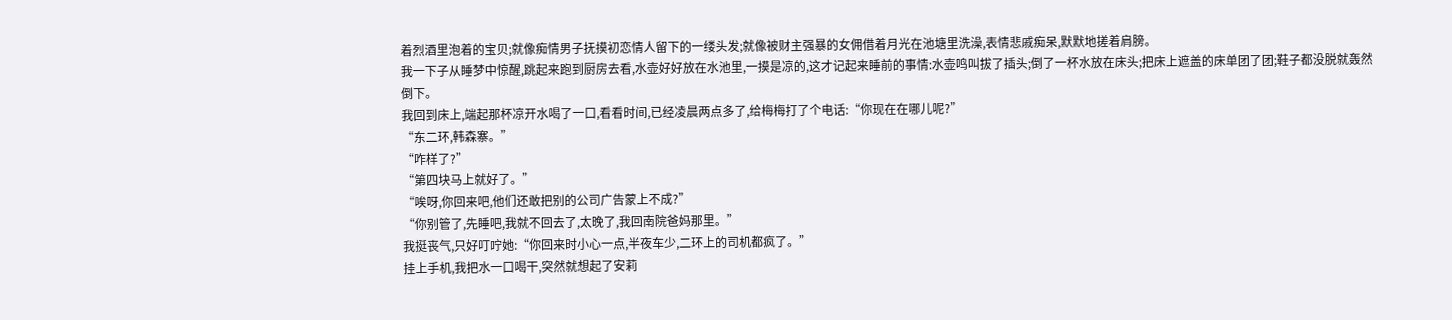着烈酒里泡着的宝贝;就像痴情男子抚摸初恋情人留下的一缕头发;就像被财主强暴的女佣借着月光在池塘里洗澡,表情悲戚痴呆,默默地搓着肩膀。
我一下子从睡梦中惊醒,跳起来跑到厨房去看,水壶好好放在水池里,一摸是凉的,这才记起来睡前的事情:水壶鸣叫拔了插头;倒了一杯水放在床头;把床上遮盖的床单团了团;鞋子都没脱就轰然倒下。
我回到床上,端起那杯凉开水喝了一口,看看时间,已经凌晨两点多了,给梅梅打了个电话:“你现在在哪儿呢?”
“东二环,韩森寨。”
“咋样了?”
“第四块马上就好了。”
“唉呀,你回来吧,他们还敢把别的公司广告蒙上不成?”
“你别管了,先睡吧,我就不回去了,太晚了,我回南院爸妈那里。”
我挺丧气,只好叮咛她:“你回来时小心一点,半夜车少,二环上的司机都疯了。”
挂上手机,我把水一口喝干,突然就想起了安莉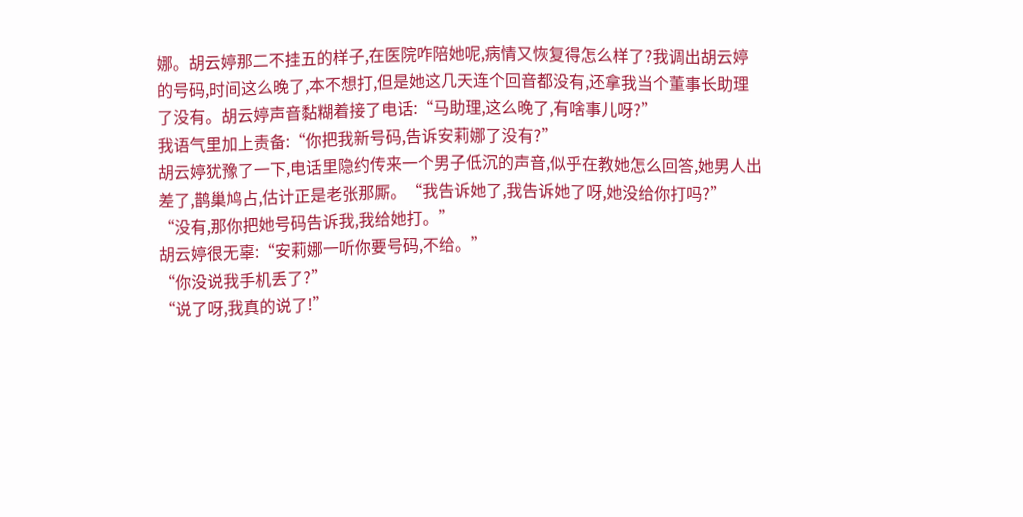娜。胡云婷那二不挂五的样子,在医院咋陪她呢,病情又恢复得怎么样了?我调出胡云婷的号码,时间这么晚了,本不想打,但是她这几天连个回音都没有,还拿我当个董事长助理了没有。胡云婷声音黏糊着接了电话:“马助理,这么晚了,有啥事儿呀?”
我语气里加上责备:“你把我新号码,告诉安莉娜了没有?”
胡云婷犹豫了一下,电话里隐约传来一个男子低沉的声音,似乎在教她怎么回答,她男人出差了,鹊巢鸠占,估计正是老张那厮。“我告诉她了,我告诉她了呀,她没给你打吗?”
“没有,那你把她号码告诉我,我给她打。”
胡云婷很无辜:“安莉娜一听你要号码,不给。”
“你没说我手机丢了?”
“说了呀,我真的说了!”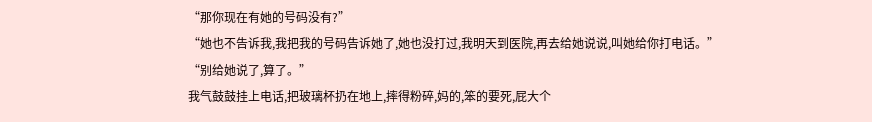“那你现在有她的号码没有?”
“她也不告诉我,我把我的号码告诉她了,她也没打过,我明天到医院,再去给她说说,叫她给你打电话。”
“别给她说了,算了。”
我气鼓鼓挂上电话,把玻璃杯扔在地上,摔得粉碎,妈的,笨的要死,屁大个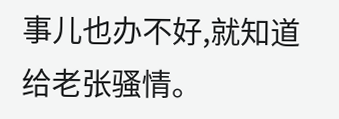事儿也办不好,就知道给老张骚情。